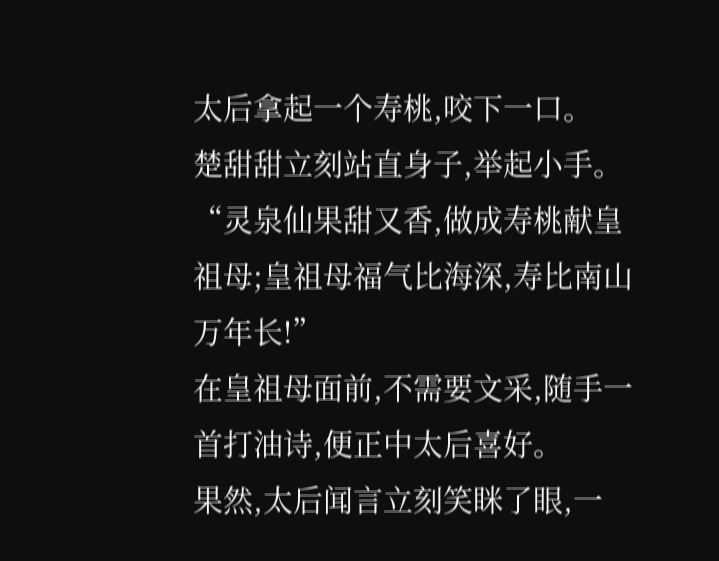太后拿起一个寿桃,咬下一口。
楚甜甜立刻站直身子,举起小手。
“灵泉仙果甜又香,做成寿桃献皇祖母;皇祖母福气比海深,寿比南山万年长!”
在皇祖母面前,不需要文采,随手一首打油诗,便正中太后喜好。
果然,太后闻言立刻笑眯了眼,一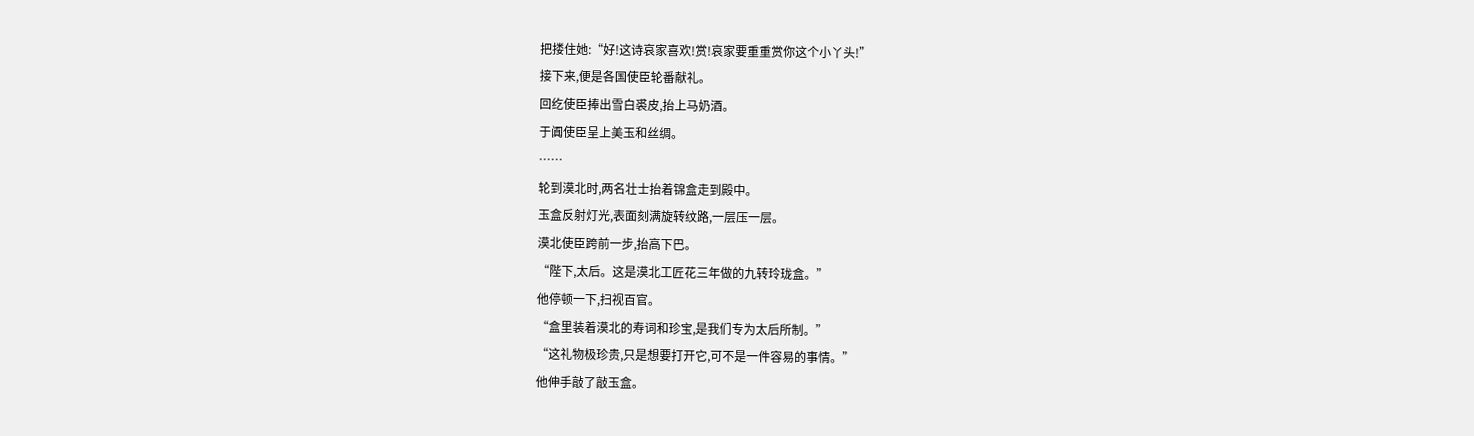把搂住她:“好!这诗哀家喜欢!赏!哀家要重重赏你这个小丫头!”
接下来,便是各国使臣轮番献礼。
回纥使臣捧出雪白裘皮,抬上马奶酒。
于阗使臣呈上美玉和丝绸。
……
轮到漠北时,两名壮士抬着锦盒走到殿中。
玉盒反射灯光,表面刻满旋转纹路,一层压一层。
漠北使臣跨前一步,抬高下巴。
“陛下,太后。这是漠北工匠花三年做的九转玲珑盒。”
他停顿一下,扫视百官。
“盒里装着漠北的寿词和珍宝,是我们专为太后所制。”
“这礼物极珍贵,只是想要打开它,可不是一件容易的事情。”
他伸手敲了敲玉盒。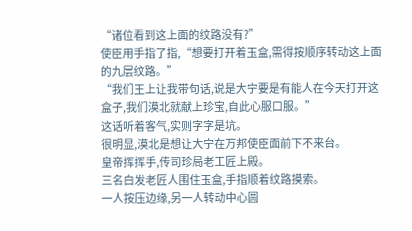“诸位看到这上面的纹路没有?”
使臣用手指了指,“想要打开着玉盒,需得按顺序转动这上面的九层纹路。”
“我们王上让我带句话,说是大宁要是有能人在今天打开这盒子,我们漠北就献上珍宝,自此心服口服。”
这话听着客气,实则字字是坑。
很明显,漠北是想让大宁在万邦使臣面前下不来台。
皇帝挥挥手,传司珍局老工匠上殿。
三名白发老匠人围住玉盒,手指顺着纹路摸索。
一人按压边缘,另一人转动中心圆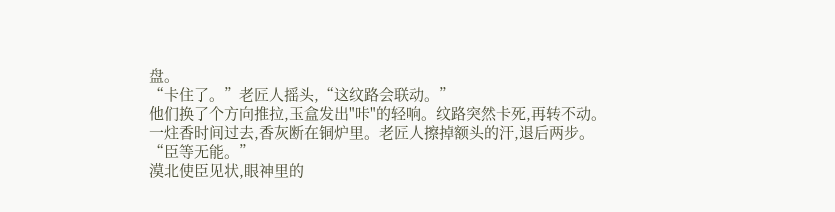盘。
“卡住了。”老匠人摇头,“这纹路会联动。”
他们换了个方向推拉,玉盒发出"咔"的轻响。纹路突然卡死,再转不动。
一炷香时间过去,香灰断在铜炉里。老匠人擦掉额头的汗,退后两步。
“臣等无能。”
漠北使臣见状,眼神里的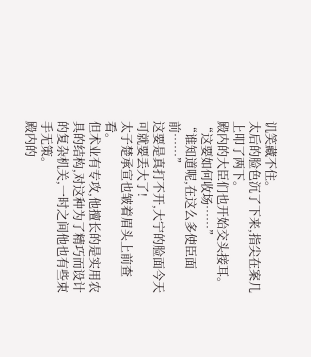讥笑藏不住。
太后的脸色沉了下来,指尖在案几上叩了两下。
殿内的大臣们也开始交头接耳。
“这要如何收场……”
“谁知道呢,在这么多使臣面前……”
这要是真打不开,大宁的脸面今天可就要丢大了!
太子楚承宣也皱着眉头上前查看。
但术业有专攻,他擅长的是实用农具的结构,对这种为了精巧而设计的复杂机关,一时之间他也有些束手无策。
殿内的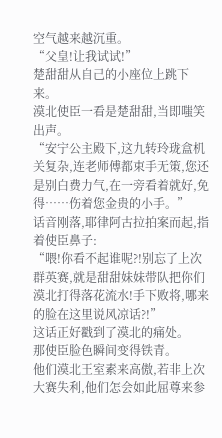空气越来越沉重。
“父皇!让我试试!”
楚甜甜从自己的小座位上跳下来。
漠北使臣一看是楚甜甜,当即嗤笑出声。
“安宁公主殿下,这九转玲珑盒机关复杂,连老师傅都束手无策,您还是别白费力气,在一旁看着就好,免得……伤着您金贵的小手。”
话音刚落,耶律阿古拉拍案而起,指着使臣鼻子:
“喂!你看不起谁呢?!别忘了上次群英赛,就是甜甜妹妹带队把你们漠北打得落花流水!手下败将,哪来的脸在这里说风凉话?!”
这话正好戳到了漠北的痛处。
那使臣脸色瞬间变得铁青。
他们漠北王室素来高傲,若非上次大赛失利,他们怎会如此屈尊来参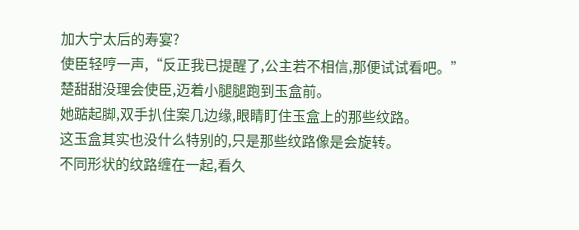加大宁太后的寿宴?
使臣轻哼一声,“反正我已提醒了,公主若不相信,那便试试看吧。”
楚甜甜没理会使臣,迈着小腿腿跑到玉盒前。
她踮起脚,双手扒住案几边缘,眼睛盯住玉盒上的那些纹路。
这玉盒其实也没什么特别的,只是那些纹路像是会旋转。
不同形状的纹路缠在一起,看久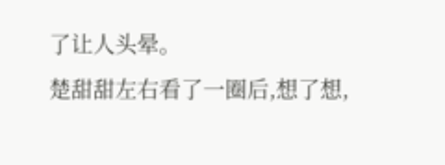了让人头晕。
楚甜甜左右看了一圈后,想了想,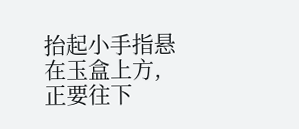抬起小手指悬在玉盒上方,正要往下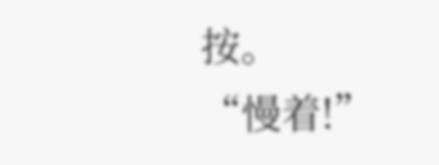按。
“慢着!”